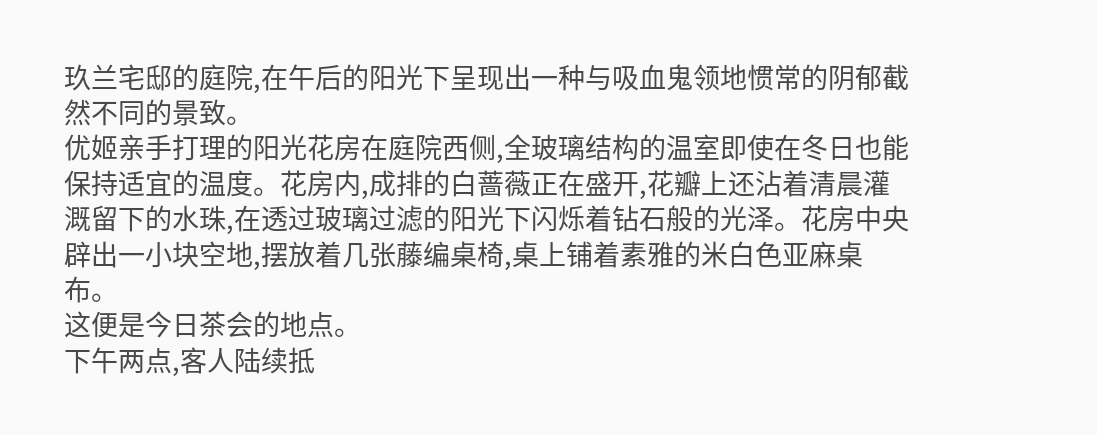玖兰宅邸的庭院,在午后的阳光下呈现出一种与吸血鬼领地惯常的阴郁截然不同的景致。
优姬亲手打理的阳光花房在庭院西侧,全玻璃结构的温室即使在冬日也能保持适宜的温度。花房内,成排的白蔷薇正在盛开,花瓣上还沾着清晨灌溉留下的水珠,在透过玻璃过滤的阳光下闪烁着钻石般的光泽。花房中央辟出一小块空地,摆放着几张藤编桌椅,桌上铺着素雅的米白色亚麻桌布。
这便是今日茶会的地点。
下午两点,客人陆续抵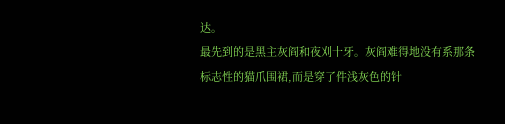达。
最先到的是黑主灰阎和夜刈十牙。灰阎难得地没有系那条标志性的猫爪围裙,而是穿了件浅灰色的针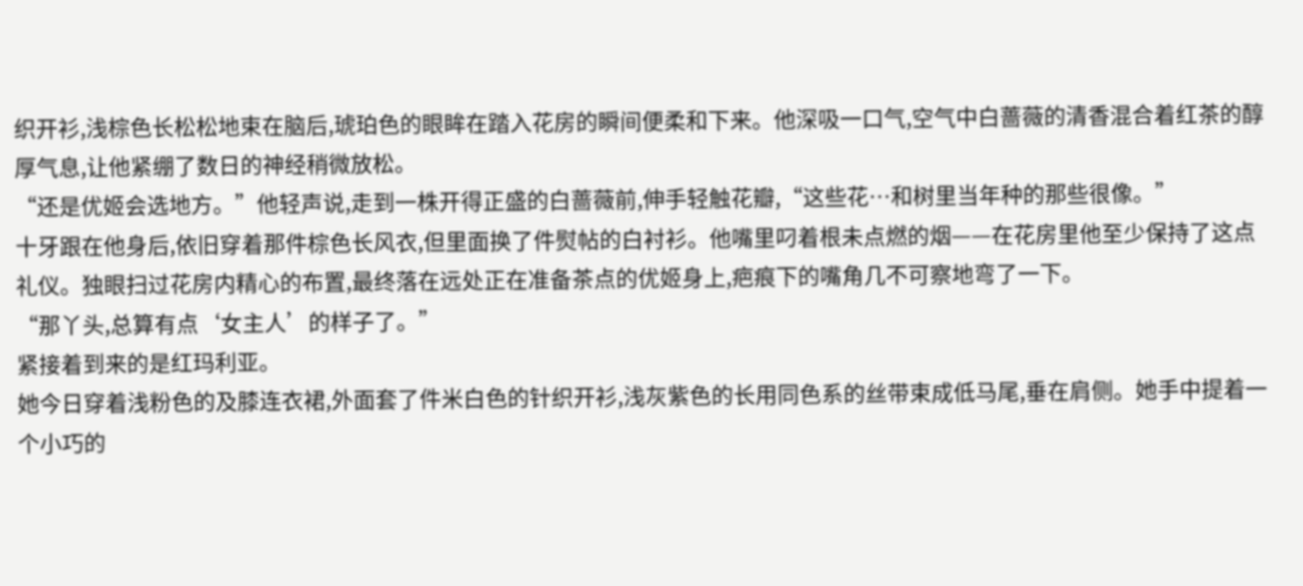织开衫,浅棕色长松松地束在脑后,琥珀色的眼眸在踏入花房的瞬间便柔和下来。他深吸一口气,空气中白蔷薇的清香混合着红茶的醇厚气息,让他紧绷了数日的神经稍微放松。
“还是优姬会选地方。”他轻声说,走到一株开得正盛的白蔷薇前,伸手轻触花瓣,“这些花…和树里当年种的那些很像。”
十牙跟在他身后,依旧穿着那件棕色长风衣,但里面换了件熨帖的白衬衫。他嘴里叼着根未点燃的烟——在花房里他至少保持了这点礼仪。独眼扫过花房内精心的布置,最终落在远处正在准备茶点的优姬身上,疤痕下的嘴角几不可察地弯了一下。
“那丫头,总算有点‘女主人’的样子了。”
紧接着到来的是红玛利亚。
她今日穿着浅粉色的及膝连衣裙,外面套了件米白色的针织开衫,浅灰紫色的长用同色系的丝带束成低马尾,垂在肩侧。她手中提着一个小巧的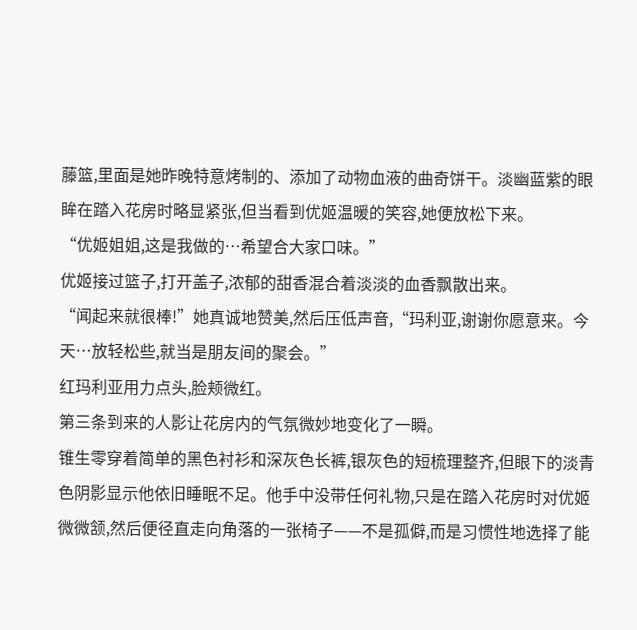藤篮,里面是她昨晚特意烤制的、添加了动物血液的曲奇饼干。淡幽蓝紫的眼眸在踏入花房时略显紧张,但当看到优姬温暖的笑容,她便放松下来。
“优姬姐姐,这是我做的…希望合大家口味。”
优姬接过篮子,打开盖子,浓郁的甜香混合着淡淡的血香飘散出来。
“闻起来就很棒!”她真诚地赞美,然后压低声音,“玛利亚,谢谢你愿意来。今天…放轻松些,就当是朋友间的聚会。”
红玛利亚用力点头,脸颊微红。
第三条到来的人影让花房内的气氛微妙地变化了一瞬。
锥生零穿着简单的黑色衬衫和深灰色长裤,银灰色的短梳理整齐,但眼下的淡青色阴影显示他依旧睡眠不足。他手中没带任何礼物,只是在踏入花房时对优姬微微颔,然后便径直走向角落的一张椅子——不是孤僻,而是习惯性地选择了能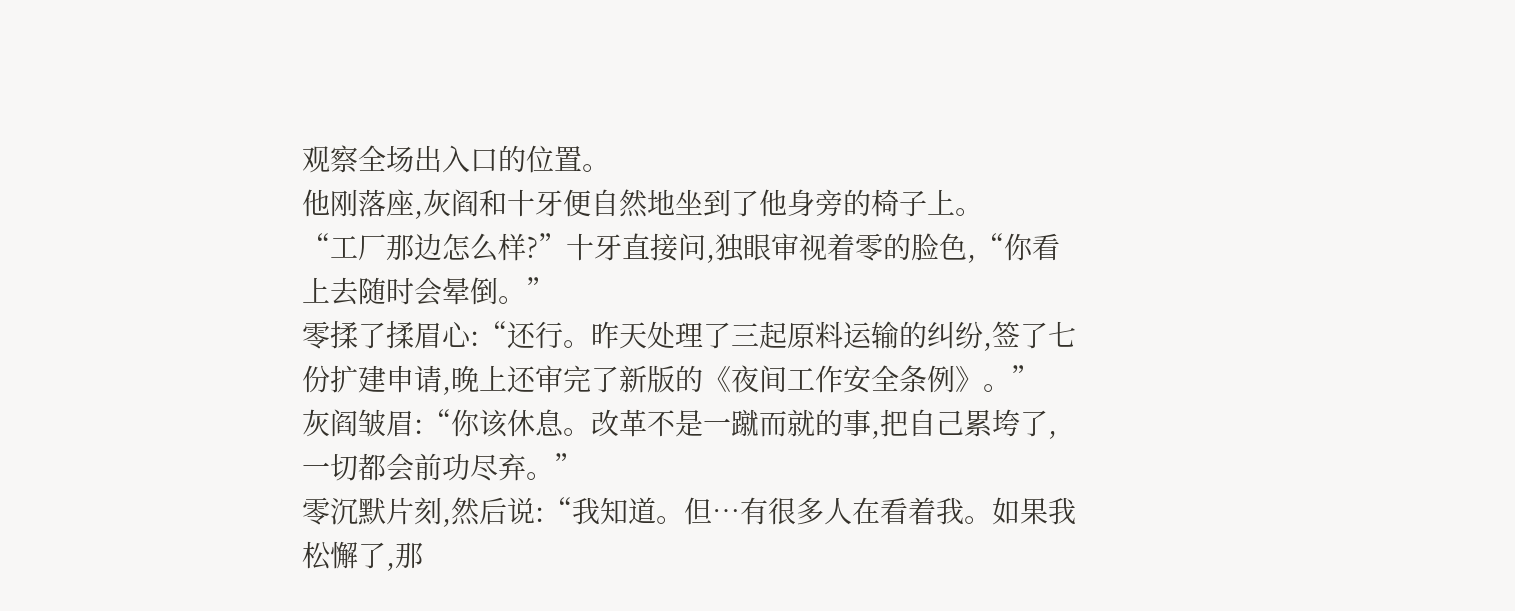观察全场出入口的位置。
他刚落座,灰阎和十牙便自然地坐到了他身旁的椅子上。
“工厂那边怎么样?”十牙直接问,独眼审视着零的脸色,“你看上去随时会晕倒。”
零揉了揉眉心:“还行。昨天处理了三起原料运输的纠纷,签了七份扩建申请,晚上还审完了新版的《夜间工作安全条例》。”
灰阎皱眉:“你该休息。改革不是一蹴而就的事,把自己累垮了,一切都会前功尽弃。”
零沉默片刻,然后说:“我知道。但…有很多人在看着我。如果我松懈了,那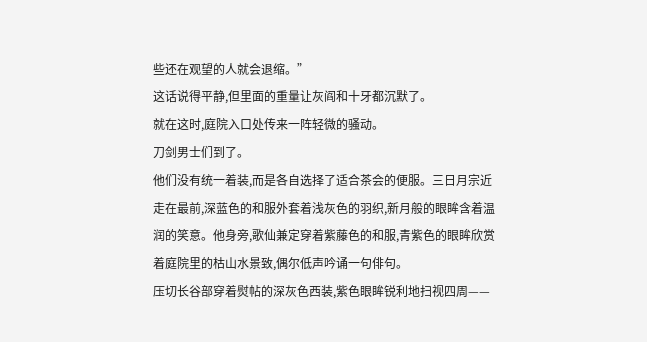些还在观望的人就会退缩。”
这话说得平静,但里面的重量让灰阎和十牙都沉默了。
就在这时,庭院入口处传来一阵轻微的骚动。
刀剑男士们到了。
他们没有统一着装,而是各自选择了适合茶会的便服。三日月宗近走在最前,深蓝色的和服外套着浅灰色的羽织,新月般的眼眸含着温润的笑意。他身旁,歌仙兼定穿着紫藤色的和服,青紫色的眼眸欣赏着庭院里的枯山水景致,偶尔低声吟诵一句俳句。
压切长谷部穿着熨帖的深灰色西装,紫色眼眸锐利地扫视四周——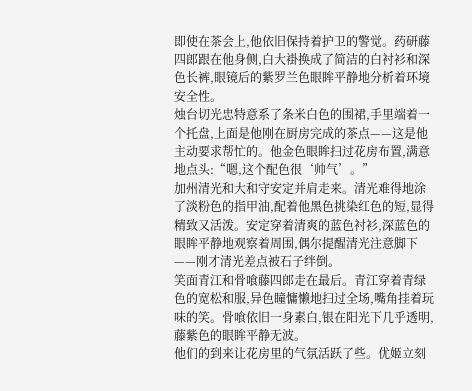即使在茶会上,他依旧保持着护卫的警觉。药研藤四郎跟在他身侧,白大褂换成了简洁的白衬衫和深色长裤,眼镜后的紫罗兰色眼眸平静地分析着环境安全性。
烛台切光忠特意系了条米白色的围裙,手里端着一个托盘,上面是他刚在厨房完成的茶点——这是他主动要求帮忙的。他金色眼眸扫过花房布置,满意地点头:“嗯,这个配色很‘帅气’。”
加州清光和大和守安定并肩走来。清光难得地涂了淡粉色的指甲油,配着他黑色挑染红色的短,显得精致又活泼。安定穿着清爽的蓝色衬衫,深蓝色的眼眸平静地观察着周围,偶尔提醒清光注意脚下——刚才清光差点被石子绊倒。
笑面青江和骨喰藤四郎走在最后。青江穿着青绿色的宽松和服,异色瞳慵懒地扫过全场,嘴角挂着玩味的笑。骨喰依旧一身素白,银在阳光下几乎透明,藤紫色的眼眸平静无波。
他们的到来让花房里的气氛活跃了些。优姬立刻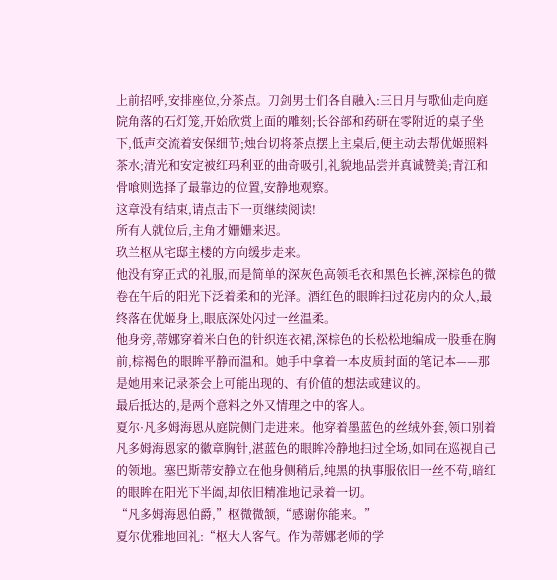上前招呼,安排座位,分茶点。刀剑男士们各自融入:三日月与歌仙走向庭院角落的石灯笼,开始欣赏上面的雕刻;长谷部和药研在零附近的桌子坐下,低声交流着安保细节;烛台切将茶点摆上主桌后,便主动去帮优姬照料茶水;清光和安定被红玛利亚的曲奇吸引,礼貌地品尝并真诚赞美;青江和骨喰则选择了最靠边的位置,安静地观察。
这章没有结束,请点击下一页继续阅读!
所有人就位后,主角才姗姗来迟。
玖兰枢从宅邸主楼的方向缓步走来。
他没有穿正式的礼服,而是简单的深灰色高领毛衣和黑色长裤,深棕色的微卷在午后的阳光下泛着柔和的光泽。酒红色的眼眸扫过花房内的众人,最终落在优姬身上,眼底深处闪过一丝温柔。
他身旁,蒂娜穿着米白色的针织连衣裙,深棕色的长松松地编成一股垂在胸前,棕褐色的眼眸平静而温和。她手中拿着一本皮质封面的笔记本——那是她用来记录茶会上可能出现的、有价值的想法或建议的。
最后抵达的,是两个意料之外又情理之中的客人。
夏尔·凡多姆海恩从庭院侧门走进来。他穿着墨蓝色的丝绒外套,领口别着凡多姆海恩家的徽章胸针,湛蓝色的眼眸冷静地扫过全场,如同在巡视自己的领地。塞巴斯蒂安静立在他身侧稍后,纯黑的执事服依旧一丝不苟,暗红的眼眸在阳光下半阖,却依旧精准地记录着一切。
“凡多姆海恩伯爵,”枢微微颔,“感谢你能来。”
夏尔优雅地回礼:“枢大人客气。作为蒂娜老师的学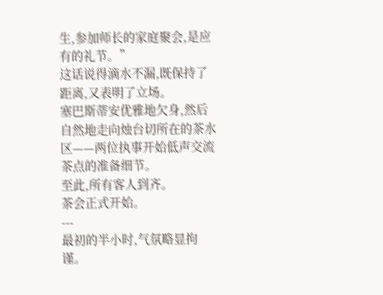生,参加师长的家庭聚会,是应有的礼节。”
这话说得滴水不漏,既保持了距离,又表明了立场。
塞巴斯蒂安优雅地欠身,然后自然地走向烛台切所在的茶水区——两位执事开始低声交流茶点的准备细节。
至此,所有客人到齐。
茶会正式开始。
---
最初的半小时,气氛略显拘谨。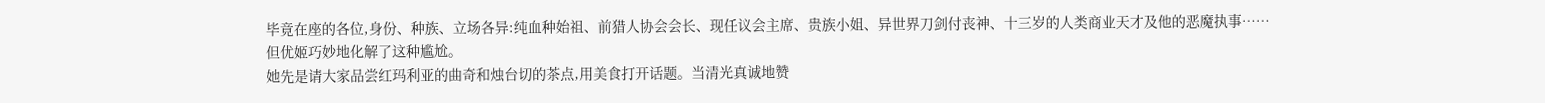毕竟在座的各位,身份、种族、立场各异:纯血种始祖、前猎人协会会长、现任议会主席、贵族小姐、异世界刀剑付丧神、十三岁的人类商业天才及他的恶魔执事……
但优姬巧妙地化解了这种尴尬。
她先是请大家品尝红玛利亚的曲奇和烛台切的茶点,用美食打开话题。当清光真诚地赞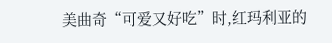美曲奇“可爱又好吃”时,红玛利亚的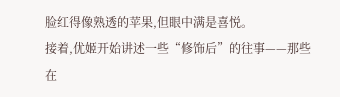脸红得像熟透的苹果,但眼中满是喜悦。
接着,优姬开始讲述一些“修饰后”的往事——那些在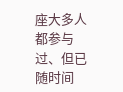座大多人都参与过、但已随时间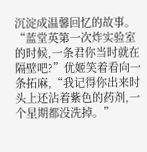沉淀成温馨回忆的故事。
“蓝堂英第一次炸实验室的时候,一条君你当时就在隔壁吧?”优姬笑着看向一条拓麻,“我记得你出来时头上还沾着紫色的药剂,一个星期都没洗掉。”